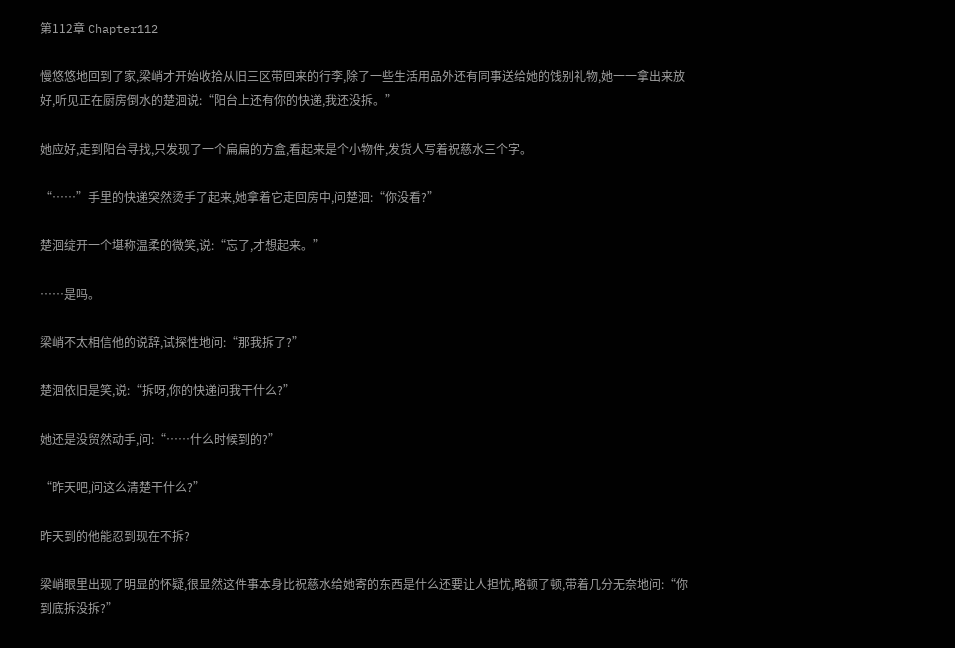第112章 Chapter112

慢悠悠地回到了家,梁峭才开始收拾从旧三区带回来的行李,除了一些生活用品外还有同事送给她的饯别礼物,她一一拿出来放好,听见正在厨房倒水的楚洄说:“阳台上还有你的快递,我还没拆。”

她应好,走到阳台寻找,只发现了一个扁扁的方盒,看起来是个小物件,发货人写着祝慈水三个字。

“……”手里的快递突然烫手了起来,她拿着它走回房中,问楚洄:“你没看?”

楚洄绽开一个堪称温柔的微笑,说:“忘了,才想起来。”

……是吗。

梁峭不太相信他的说辞,试探性地问:“那我拆了?”

楚洄依旧是笑,说:“拆呀,你的快递问我干什么?”

她还是没贸然动手,问:“……什么时候到的?”

“昨天吧,问这么清楚干什么?”

昨天到的他能忍到现在不拆?

梁峭眼里出现了明显的怀疑,很显然这件事本身比祝慈水给她寄的东西是什么还要让人担忧,略顿了顿,带着几分无奈地问:“你到底拆没拆?”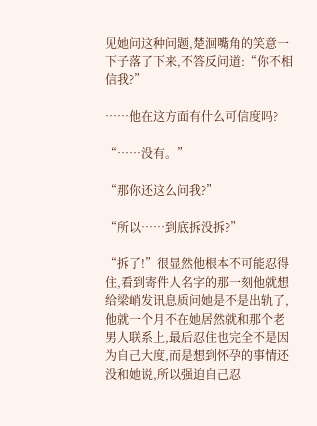见她问这种问题,楚洄嘴角的笑意一下子落了下来,不答反问道:“你不相信我?”

……他在这方面有什么可信度吗?

“……没有。”

“那你还这么问我?”

“所以……到底拆没拆?”

“拆了!”很显然他根本不可能忍得住,看到寄件人名字的那一刻他就想给梁峭发讯息质问她是不是出轨了,他就一个月不在她居然就和那个老男人联系上,最后忍住也完全不是因为自己大度,而是想到怀孕的事情还没和她说,所以强迫自己忍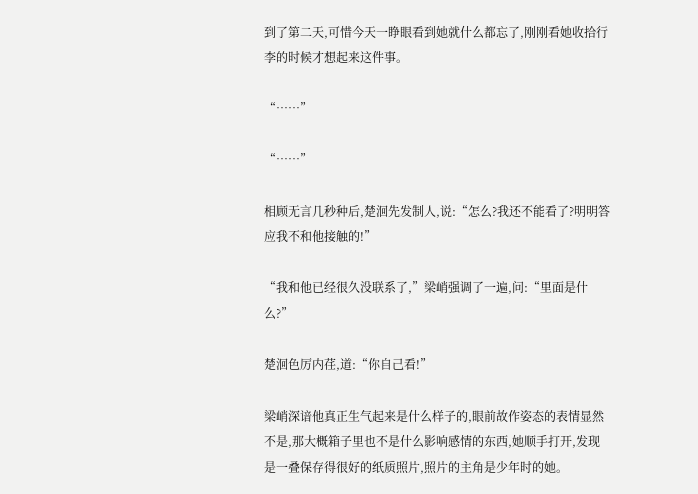到了第二天,可惜今天一睁眼看到她就什么都忘了,刚刚看她收拾行李的时候才想起来这件事。

“……”

“……”

相顾无言几秒种后,楚洄先发制人,说:“怎么?我还不能看了?明明答应我不和他接触的!”

“我和他已经很久没联系了,”梁峭强调了一遍,问:“里面是什么?”

楚洄色厉内荏,道:“你自己看!”

梁峭深谙他真正生气起来是什么样子的,眼前故作姿态的表情显然不是,那大概箱子里也不是什么影响感情的东西,她顺手打开,发现是一叠保存得很好的纸质照片,照片的主角是少年时的她。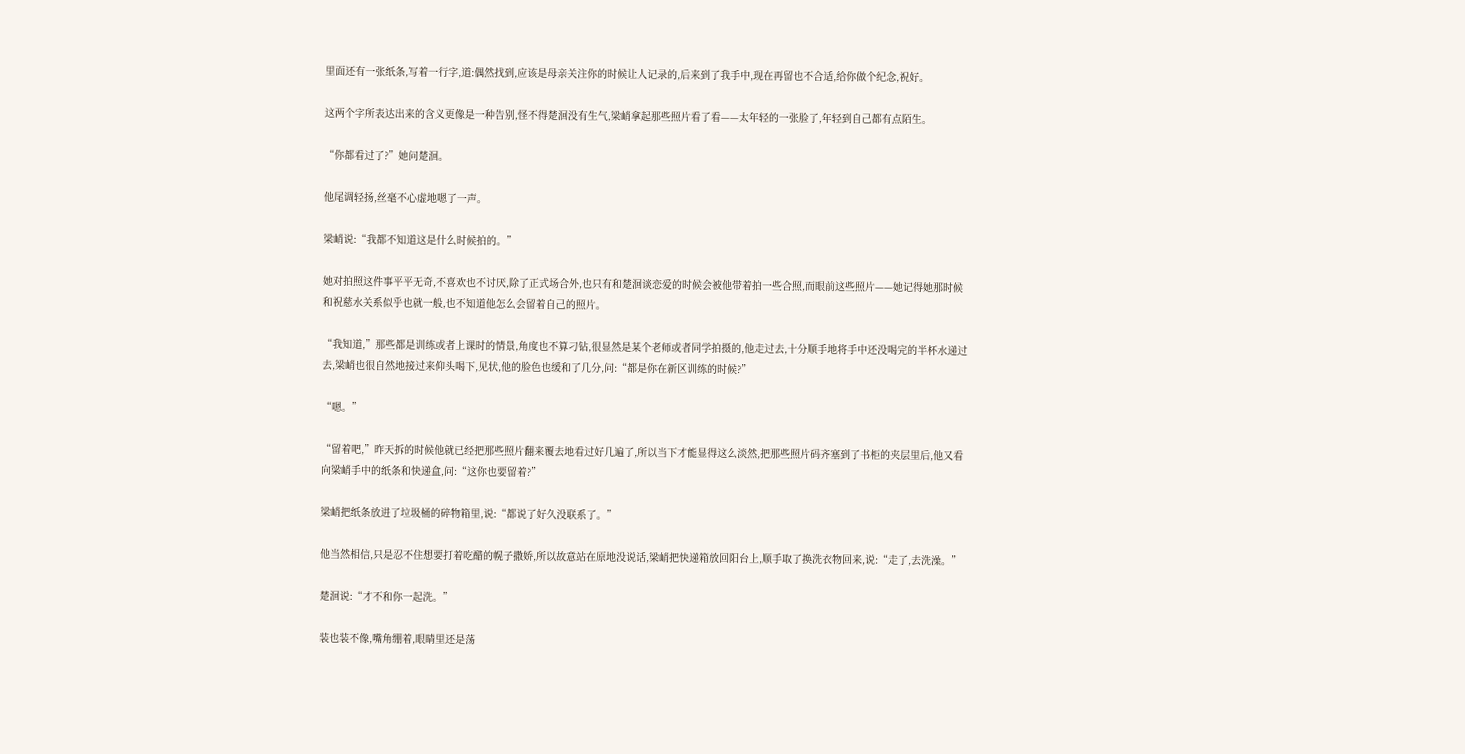里面还有一张纸条,写着一行字,道:偶然找到,应该是母亲关注你的时候让人记录的,后来到了我手中,现在再留也不合适,给你做个纪念,祝好。

这两个字所表达出来的含义更像是一种告别,怪不得楚洄没有生气,梁峭拿起那些照片看了看——太年轻的一张脸了,年轻到自己都有点陌生。

“你都看过了?”她问楚洄。

他尾调轻扬,丝毫不心虚地嗯了一声。

梁峭说:“我都不知道这是什么时候拍的。”

她对拍照这件事平平无奇,不喜欢也不讨厌,除了正式场合外,也只有和楚洄谈恋爱的时候会被他带着拍一些合照,而眼前这些照片——她记得她那时候和祝慈水关系似乎也就一般,也不知道他怎么会留着自己的照片。

“我知道,”那些都是训练或者上课时的情景,角度也不算刁钻,很显然是某个老师或者同学拍摄的,他走过去,十分顺手地将手中还没喝完的半杯水递过去,梁峭也很自然地接过来仰头喝下,见状,他的脸色也缓和了几分,问:“都是你在新区训练的时候?”

“嗯。”

“留着吧,”昨天拆的时候他就已经把那些照片翻来覆去地看过好几遍了,所以当下才能显得这么淡然,把那些照片码齐塞到了书柜的夹层里后,他又看向梁峭手中的纸条和快递盒,问:“这你也要留着?”

梁峭把纸条放进了垃圾桶的碎物箱里,说:“都说了好久没联系了。”

他当然相信,只是忍不住想要打着吃醋的幌子撒娇,所以故意站在原地没说话,梁峭把快递箱放回阳台上,顺手取了换洗衣物回来,说:“走了,去洗澡。”

楚洄说:“才不和你一起洗。”

装也装不像,嘴角绷着,眼睛里还是荡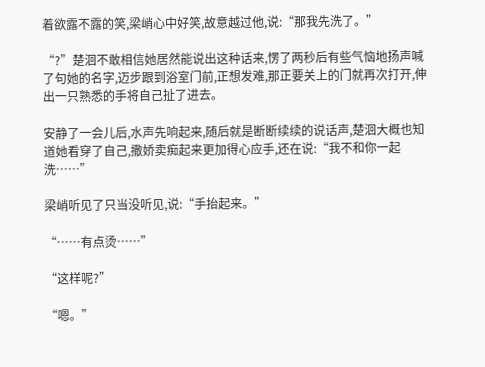着欲露不露的笑,梁峭心中好笑,故意越过他,说:“那我先洗了。”

“?”楚洄不敢相信她居然能说出这种话来,愣了两秒后有些气恼地扬声喊了句她的名字,迈步跟到浴室门前,正想发难,那正要关上的门就再次打开,伸出一只熟悉的手将自己扯了进去。

安静了一会儿后,水声先响起来,随后就是断断续续的说话声,楚洄大概也知道她看穿了自己,撒娇卖痴起来更加得心应手,还在说:“我不和你一起洗……”

梁峭听见了只当没听见,说:“手抬起来。”

“……有点烫……”

“这样呢?”

“嗯。”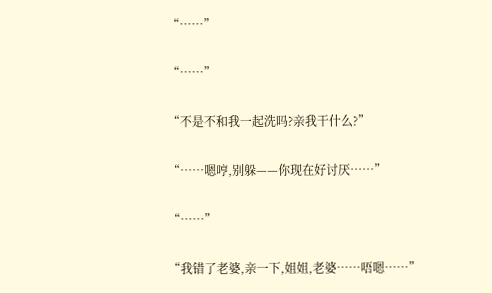“……”

“……”

“不是不和我一起洗吗?亲我干什么?”

“……嗯哼,别躲——你现在好讨厌……”

“……”

“我错了老婆,亲一下,姐姐,老婆……唔嗯……”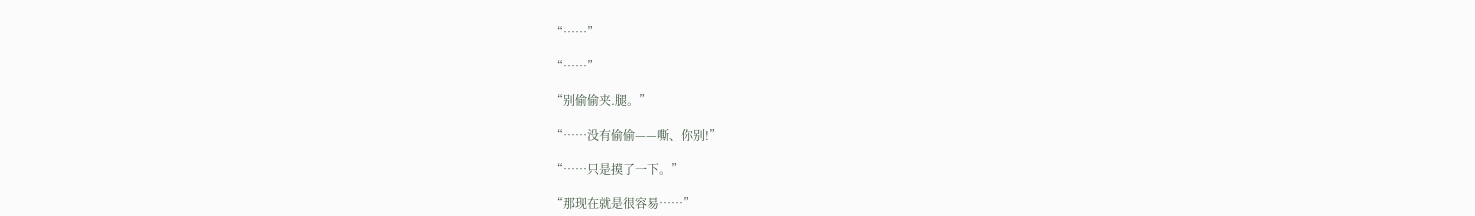“……”

“……”

“别偷偷夹.腿。”

“……没有偷偷——嘶、你别!”

“……只是摸了一下。”

“那现在就是很容易……”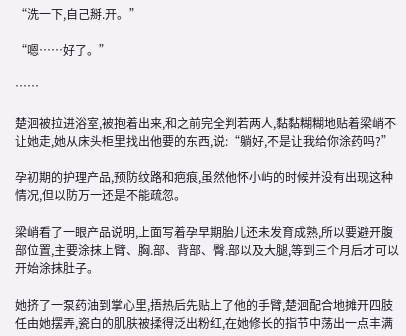“洗一下,自己掰.开。”

“嗯……好了。”

……

楚洄被拉进浴室,被抱着出来,和之前完全判若两人,黏黏糊糊地贴着梁峭不让她走,她从床头柜里找出他要的东西,说:“躺好,不是让我给你涂药吗?”

孕初期的护理产品,预防纹路和疤痕,虽然他怀小屿的时候并没有出现这种情况,但以防万一还是不能疏忽。

梁峭看了一眼产品说明,上面写着孕早期胎儿还未发育成熟,所以要避开腹部位置,主要涂抹上臂、胸.部、背部、臀.部以及大腿,等到三个月后才可以开始涂抹肚子。

她挤了一泵药油到掌心里,捂热后先贴上了他的手臂,楚洄配合地摊开四肢任由她摆弄,瓷白的肌肤被揉得泛出粉红,在她修长的指节中荡出一点丰满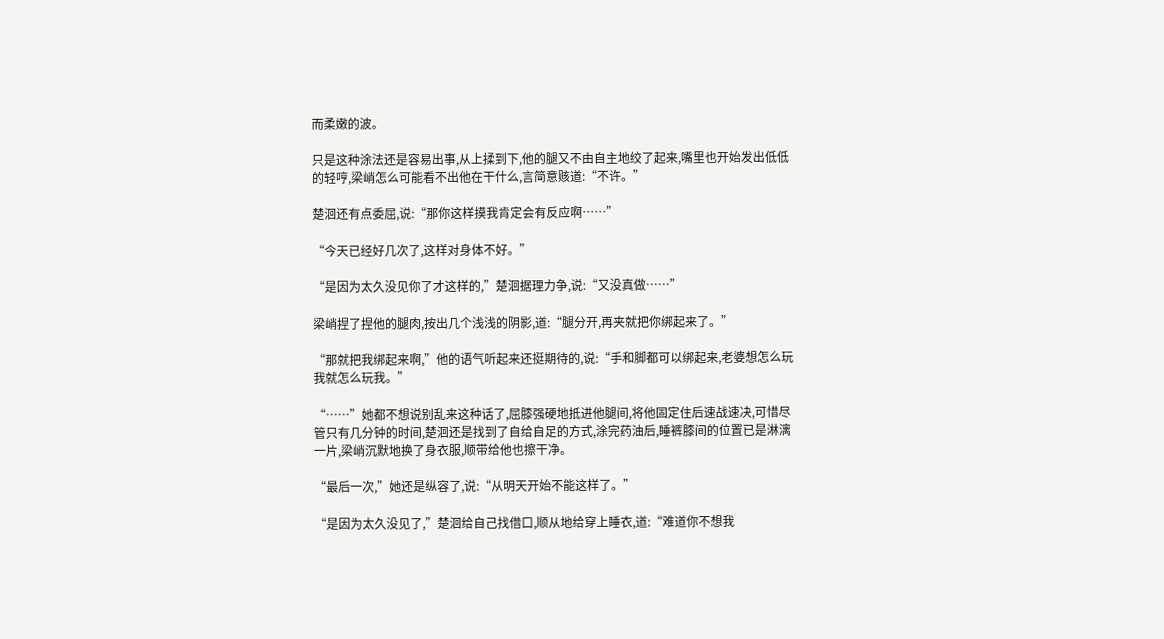而柔嫩的波。

只是这种涂法还是容易出事,从上揉到下,他的腿又不由自主地绞了起来,嘴里也开始发出低低的轻哼,梁峭怎么可能看不出他在干什么,言简意赅道:“不许。”

楚洄还有点委屈,说:“那你这样摸我肯定会有反应啊……”

“今天已经好几次了,这样对身体不好。”

“是因为太久没见你了才这样的,”楚洄据理力争,说:“又没真做……”

梁峭捏了捏他的腿肉,按出几个浅浅的阴影,道:“腿分开,再夹就把你绑起来了。”

“那就把我绑起来啊,”他的语气听起来还挺期待的,说:“手和脚都可以绑起来,老婆想怎么玩我就怎么玩我。”

“……”她都不想说别乱来这种话了,屈膝强硬地抵进他腿间,将他固定住后速战速决,可惜尽管只有几分钟的时间,楚洄还是找到了自给自足的方式,涂完药油后,睡裤膝间的位置已是淋漓一片,梁峭沉默地换了身衣服,顺带给他也擦干净。

“最后一次,”她还是纵容了,说:“从明天开始不能这样了。”

“是因为太久没见了,”楚洄给自己找借口,顺从地给穿上睡衣,道:“难道你不想我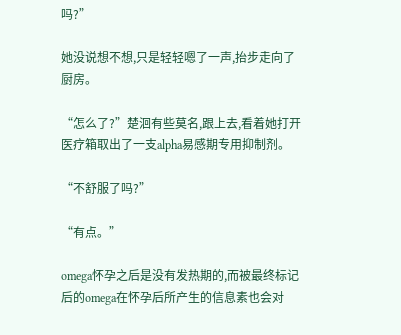吗?”

她没说想不想,只是轻轻嗯了一声,抬步走向了厨房。

“怎么了?”楚洄有些莫名,跟上去,看着她打开医疗箱取出了一支alpha易感期专用抑制剂。

“不舒服了吗?”

“有点。”

omega怀孕之后是没有发热期的,而被最终标记后的omega在怀孕后所产生的信息素也会对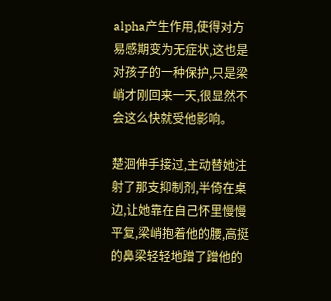alpha产生作用,使得对方易感期变为无症状,这也是对孩子的一种保护,只是梁峭才刚回来一天,很显然不会这么快就受他影响。

楚洄伸手接过,主动替她注射了那支抑制剂,半倚在桌边,让她靠在自己怀里慢慢平复,梁峭抱着他的腰,高挺的鼻梁轻轻地蹭了蹭他的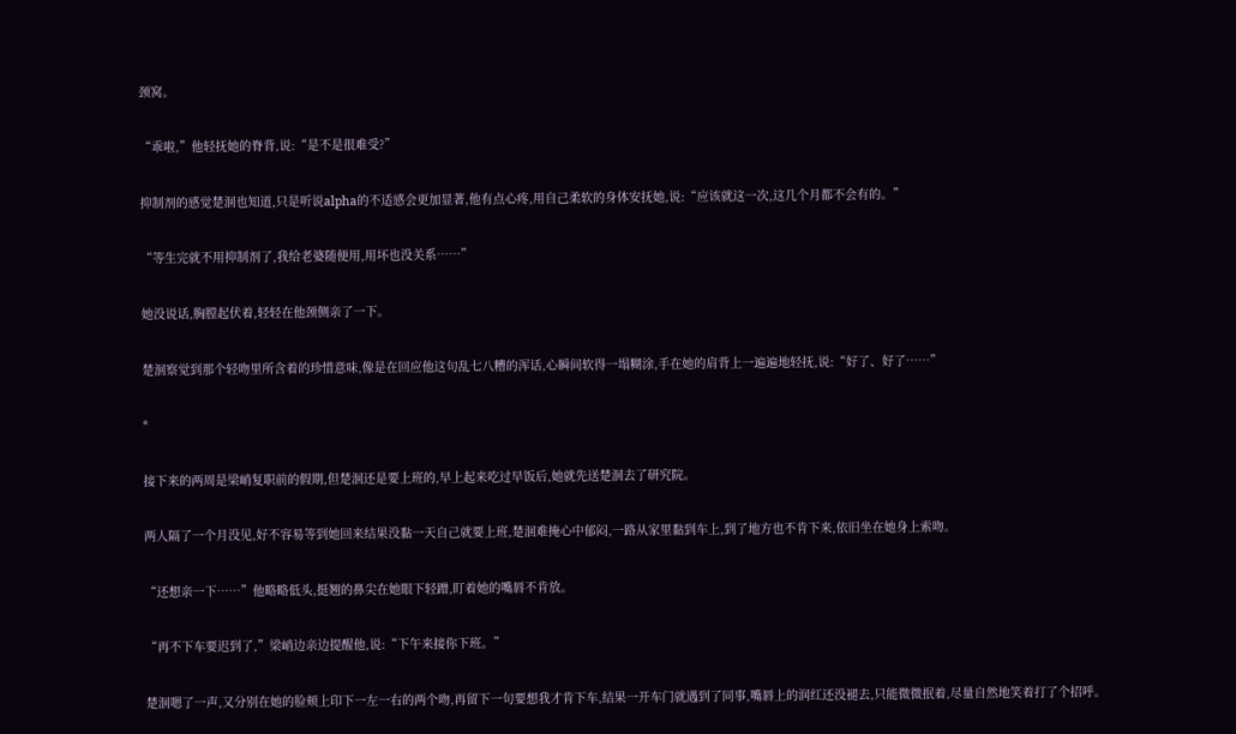颈窝。

“乖啦,”他轻抚她的脊背,说:“是不是很难受?”

抑制剂的感觉楚洄也知道,只是听说alpha的不适感会更加显著,他有点心疼,用自己柔软的身体安抚她,说:“应该就这一次,这几个月都不会有的。”

“等生完就不用抑制剂了,我给老婆随便用,用坏也没关系……”

她没说话,胸膛起伏着,轻轻在他颈侧亲了一下。

楚洄察觉到那个轻吻里所含着的珍惜意味,像是在回应他这句乱七八糟的浑话,心瞬间软得一塌糊涂,手在她的肩背上一遍遍地轻抚,说:“好了、好了……”

*

接下来的两周是梁峭复职前的假期,但楚洄还是要上班的,早上起来吃过早饭后,她就先送楚洄去了研究院。

两人隔了一个月没见,好不容易等到她回来结果没黏一天自己就要上班,楚洄难掩心中郁闷,一路从家里黏到车上,到了地方也不肯下来,依旧坐在她身上索吻。

“还想亲一下……”他略略低头,挺翘的鼻尖在她眼下轻蹭,盯着她的嘴唇不肯放。

“再不下车要迟到了,”梁峭边亲边提醒他,说:“下午来接你下班。”

楚洄嗯了一声,又分别在她的脸颊上印下一左一右的两个吻,再留下一句要想我才肯下车,结果一开车门就遇到了同事,嘴唇上的润红还没褪去,只能微微抿着,尽量自然地笑着打了个招呼。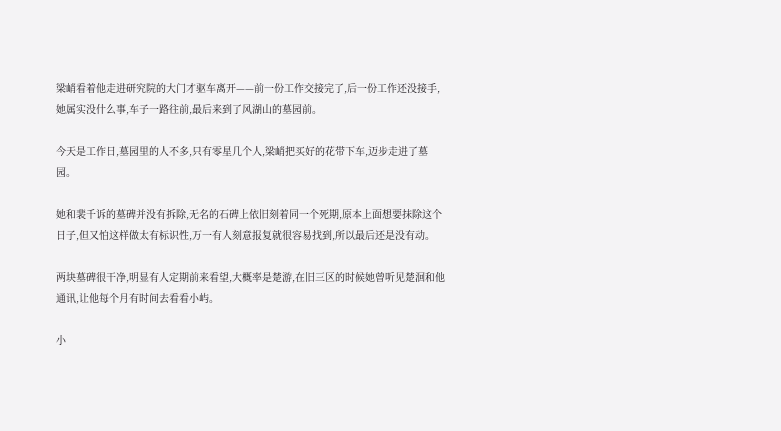梁峭看着他走进研究院的大门才驱车离开——前一份工作交接完了,后一份工作还没接手,她属实没什么事,车子一路往前,最后来到了风湖山的墓园前。

今天是工作日,墓园里的人不多,只有零星几个人,梁峭把买好的花带下车,迈步走进了墓园。

她和裴千诉的墓碑并没有拆除,无名的石碑上依旧刻着同一个死期,原本上面想要抹除这个日子,但又怕这样做太有标识性,万一有人刻意报复就很容易找到,所以最后还是没有动。

两块墓碑很干净,明显有人定期前来看望,大概率是楚游,在旧三区的时候她曾听见楚洄和他通讯,让他每个月有时间去看看小屿。

小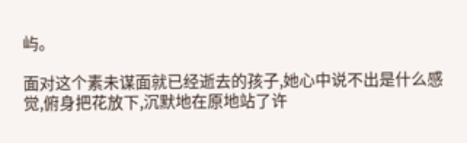屿。

面对这个素未谋面就已经逝去的孩子,她心中说不出是什么感觉,俯身把花放下,沉默地在原地站了许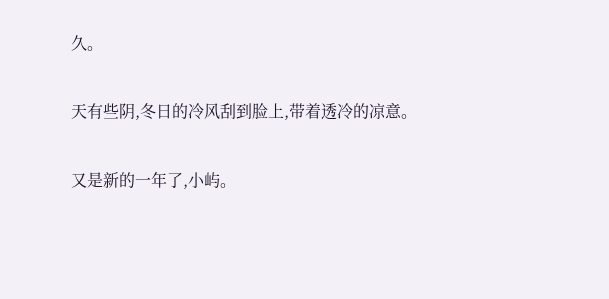久。

天有些阴,冬日的冷风刮到脸上,带着透冷的凉意。

又是新的一年了,小屿。